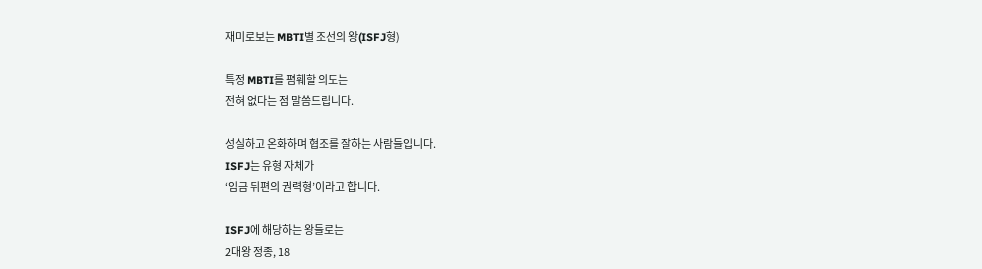재미로보는 MBTI별 조선의 왕(ISFJ형)

특정 MBTI를 폄훼할 의도는
전혀 없다는 점 말씀드립니다.

성실하고 온화하며 협조를 잘하는 사람들입니다.
ISFJ는 유형 자체가
‘임금 뒤편의 권력형’이라고 합니다.

ISFJ에 해당하는 왕들로는
2대왕 정종, 18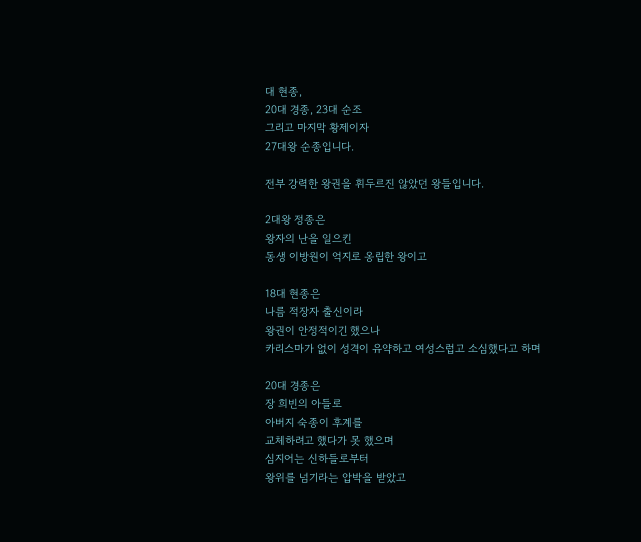대 현종,
20대 경종, 23대 순조
그리고 마지막 황제이자
27대왕 순종입니다.

전부 강력한 왕권을 휘두르진 않았던 왕들입니다.

2대왕 정종은
왕자의 난을 일으킨
동생 이방원이 억지로 옹립한 왕이고

18대 현종은
나름 적장자 출신이라
왕권이 안정적이긴 했으나
카리스마가 없이 성격이 유약하고 여성스럽고 소심했다고 하며

20대 경종은
장 희빈의 아들로
아버지 숙종이 후계를
교체하려고 했다가 못 했으며
심지어는 신하들로부터
왕위를 넘기라는 압박을 받았고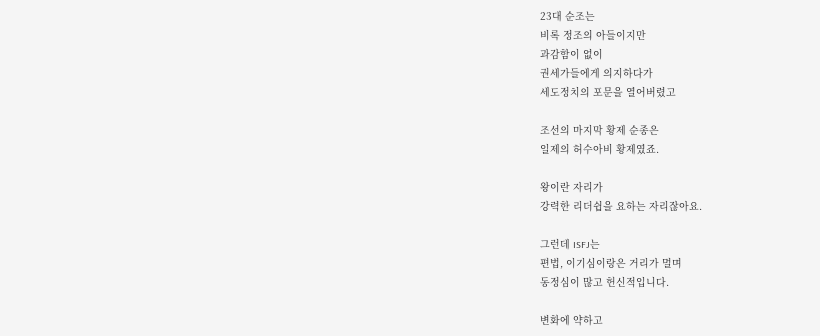23대 순조는
비록 정조의 아들이지만
과감함이 없이
권세가들에게 의지하다가
세도정치의 포문을 열어버렸고

조선의 마지막 황제 순종은
일제의 허수아비 황제였죠.

왕이란 자리가
강력한 리더쉽을 요하는 자리잖아요.

그런데 ISFJ는
편법, 이기심이랑은 거리가 멀며
동정심이 많고 헌신적입니다.

변화에 약하고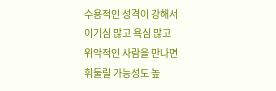수용적인 성격이 강해서
이기심 많고 욕심 많고
위악적인 사람을 만나면
휘둘릴 가능성도 높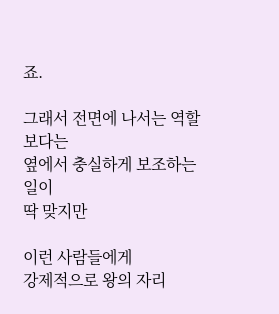죠.

그래서 전면에 나서는 역할보다는
옆에서 충실하게 보조하는 일이
딱 맞지만

이런 사람들에게
강제적으로 왕의 자리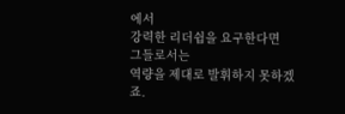에서
강력한 리더쉽을 요구한다면
그들로서는
역량을 제대로 발휘하지 못하겠죠.